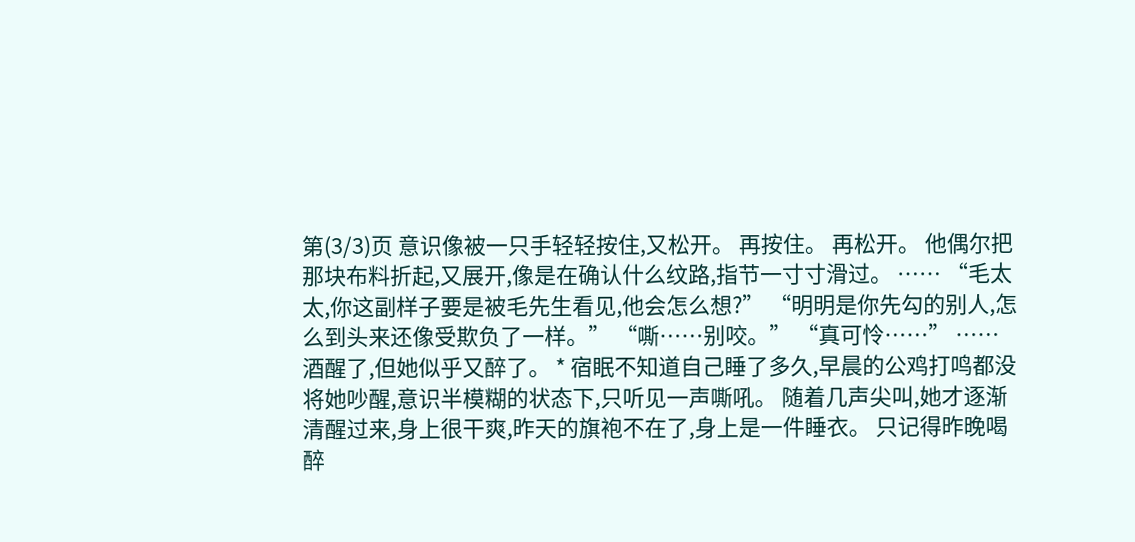第(3/3)页 意识像被一只手轻轻按住,又松开。 再按住。 再松开。 他偶尔把那块布料折起,又展开,像是在确认什么纹路,指节一寸寸滑过。 …… “毛太太,你这副样子要是被毛先生看见,他会怎么想?” “明明是你先勾的别人,怎么到头来还像受欺负了一样。” “嘶……别咬。” “真可怜……” …… 酒醒了,但她似乎又醉了。 * 宿眠不知道自己睡了多久,早晨的公鸡打鸣都没将她吵醒,意识半模糊的状态下,只听见一声嘶吼。 随着几声尖叫,她才逐渐清醒过来,身上很干爽,昨天的旗袍不在了,身上是一件睡衣。 只记得昨晚喝醉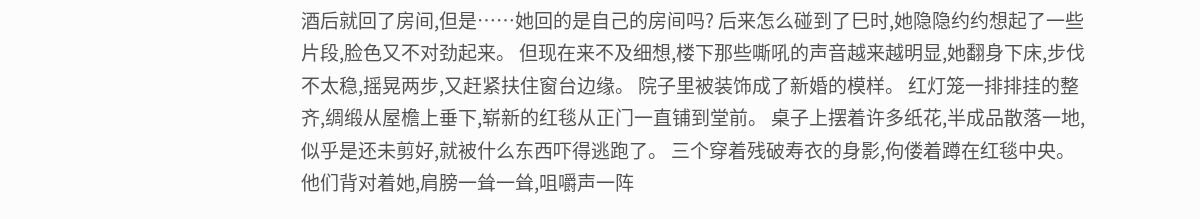酒后就回了房间,但是……她回的是自己的房间吗? 后来怎么碰到了巳时,她隐隐约约想起了一些片段,脸色又不对劲起来。 但现在来不及细想,楼下那些嘶吼的声音越来越明显,她翻身下床,步伐不太稳,摇晃两步,又赶紧扶住窗台边缘。 院子里被装饰成了新婚的模样。 红灯笼一排排挂的整齐,绸缎从屋檐上垂下,崭新的红毯从正门一直铺到堂前。 桌子上摆着许多纸花,半成品散落一地,似乎是还未剪好,就被什么东西吓得逃跑了。 三个穿着残破寿衣的身影,佝偻着蹲在红毯中央。 他们背对着她,肩膀一耸一耸,咀嚼声一阵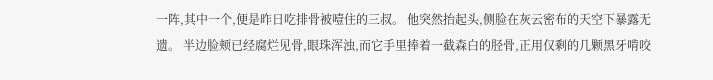一阵,其中一个,便是昨日吃排骨被噎住的三叔。 他突然抬起头,侧脸在灰云密布的天空下暴露无遗。 半边脸颊已经腐烂见骨,眼珠浑浊,而它手里捧着一截森白的胫骨,正用仅剩的几颗黑牙啃咬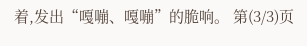着,发出“嘎嘣、嘎嘣”的脆响。 第(3/3)页